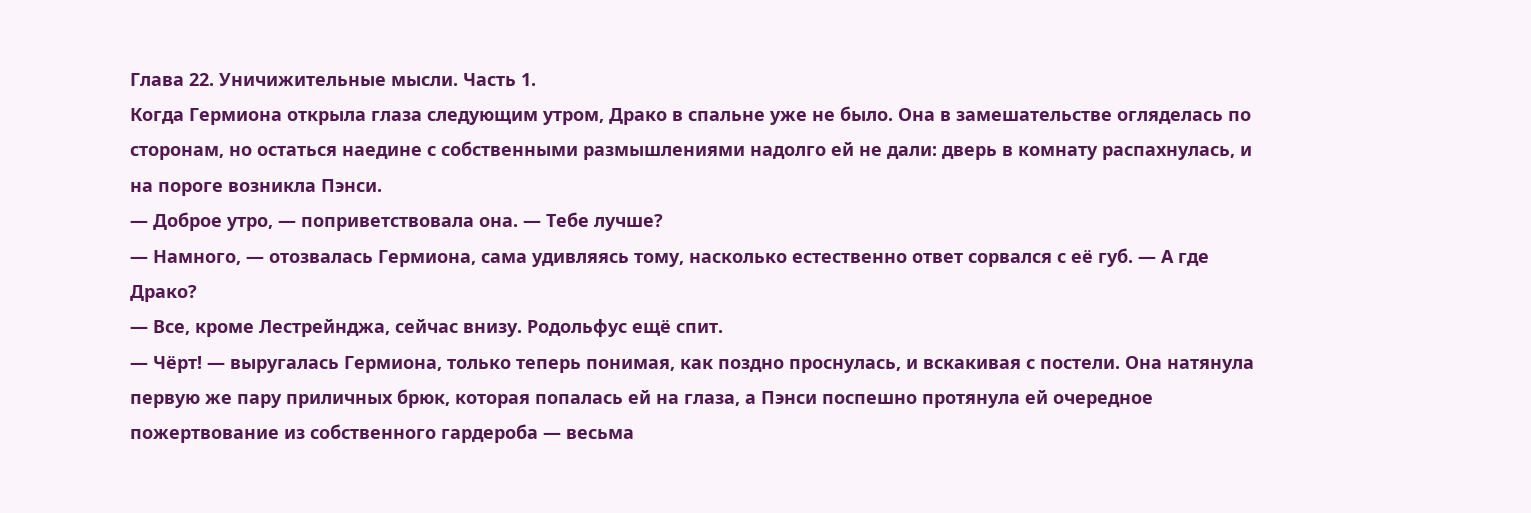Глава 22. Уничижительные мысли. Часть 1.
Когда Гермиона открыла глаза следующим утром, Драко в спальне уже не было. Она в замешательстве огляделась по сторонам, но остаться наедине с собственными размышлениями надолго ей не дали: дверь в комнату распахнулась, и на пороге возникла Пэнси.
— Доброе утро, — поприветствовала она. — Тебе лучше?
— Намного, — отозвалась Гермиона, сама удивляясь тому, насколько естественно ответ сорвался с её губ. — А где Драко?
— Все, кроме Лестрейнджа, сейчас внизу. Родольфус ещё спит.
— Чёрт! — выругалась Гермиона, только теперь понимая, как поздно проснулась, и вскакивая с постели. Она натянула первую же пару приличных брюк, которая попалась ей на глаза, а Пэнси поспешно протянула ей очередное пожертвование из собственного гардероба — весьма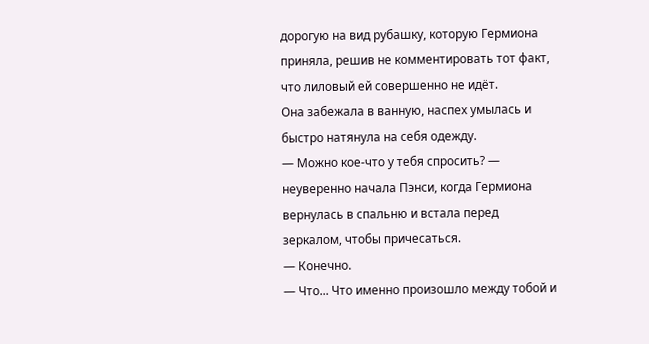дорогую на вид рубашку, которую Гермиона приняла, решив не комментировать тот факт, что лиловый ей совершенно не идёт.
Она забежала в ванную, наспех умылась и быстро натянула на себя одежду.
— Можно кое-что у тебя спросить? — неуверенно начала Пэнси, когда Гермиона вернулась в спальню и встала перед зеркалом, чтобы причесаться.
— Конечно.
— Что... Что именно произошло между тобой и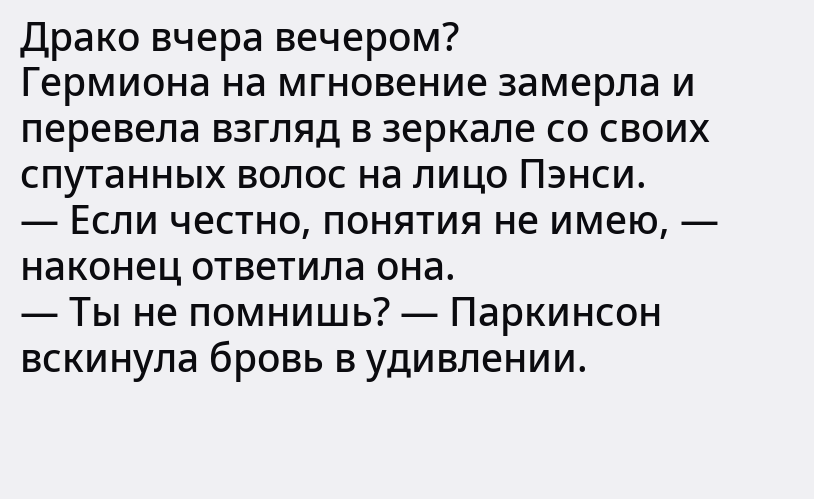Драко вчера вечером?
Гермиона на мгновение замерла и перевела взгляд в зеркале со своих спутанных волос на лицо Пэнси.
— Если честно, понятия не имею, — наконец ответила она.
— Ты не помнишь? — Паркинсон вскинула бровь в удивлении.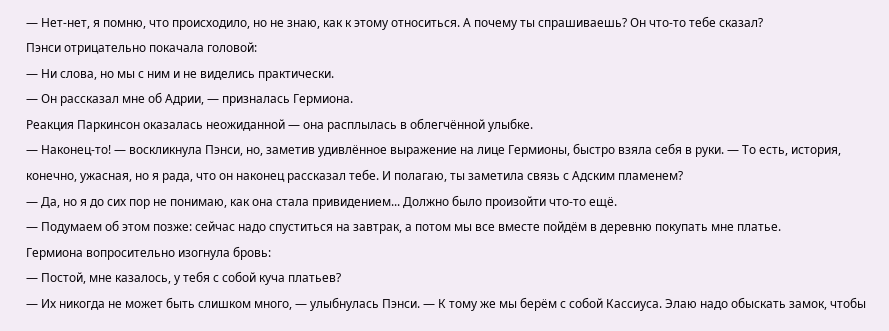— Нет-нет, я помню, что происходило, но не знаю, как к этому относиться. А почему ты спрашиваешь? Он что-то тебе сказал?
Пэнси отрицательно покачала головой:
— Ни слова, но мы с ним и не виделись практически.
— Он рассказал мне об Адрии, — призналась Гермиона.
Реакция Паркинсон оказалась неожиданной — она расплылась в облегчённой улыбке.
— Наконец-то! — воскликнула Пэнси, но, заметив удивлённое выражение на лице Гермионы, быстро взяла себя в руки. — То есть, история, конечно, ужасная, но я рада, что он наконец рассказал тебе. И полагаю, ты заметила связь с Адским пламенем?
— Да, но я до сих пор не понимаю, как она стала привидением... Должно было произойти что-то ещё.
— Подумаем об этом позже: сейчас надо спуститься на завтрак, а потом мы все вместе пойдём в деревню покупать мне платье.
Гермиона вопросительно изогнула бровь:
— Постой, мне казалось, у тебя с собой куча платьев?
— Их никогда не может быть слишком много, — улыбнулась Пэнси. — К тому же мы берём с собой Кассиуса. Элаю надо обыскать замок, чтобы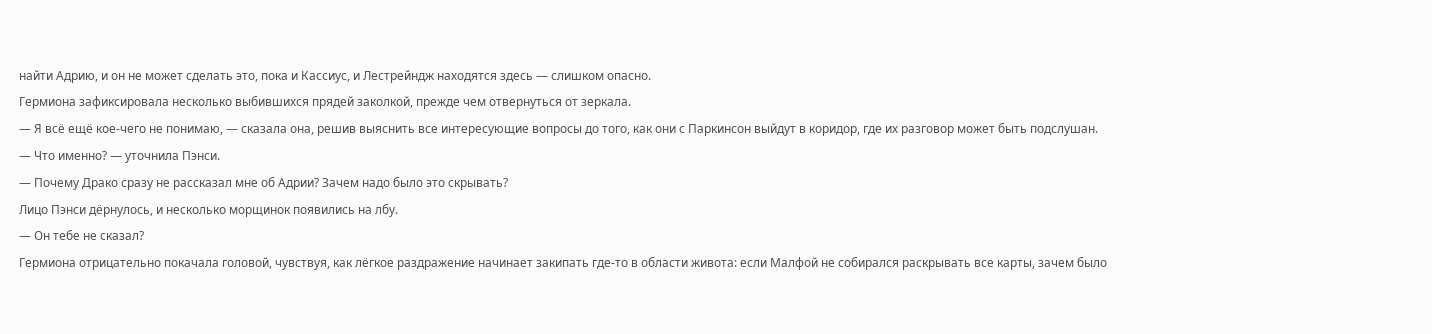найти Адрию, и он не может сделать это, пока и Кассиус, и Лестрейндж находятся здесь — слишком опасно.
Гермиона зафиксировала несколько выбившихся прядей заколкой, прежде чем отвернуться от зеркала.
— Я всё ещё кое-чего не понимаю, — сказала она, решив выяснить все интересующие вопросы до того, как они с Паркинсон выйдут в коридор, где их разговор может быть подслушан.
— Что именно? — уточнила Пэнси.
— Почему Драко сразу не рассказал мне об Адрии? Зачем надо было это скрывать?
Лицо Пэнси дёрнулось, и несколько морщинок появились на лбу.
— Он тебе не сказал?
Гермиона отрицательно покачала головой, чувствуя, как лёгкое раздражение начинает закипать где-то в области живота: если Малфой не собирался раскрывать все карты, зачем было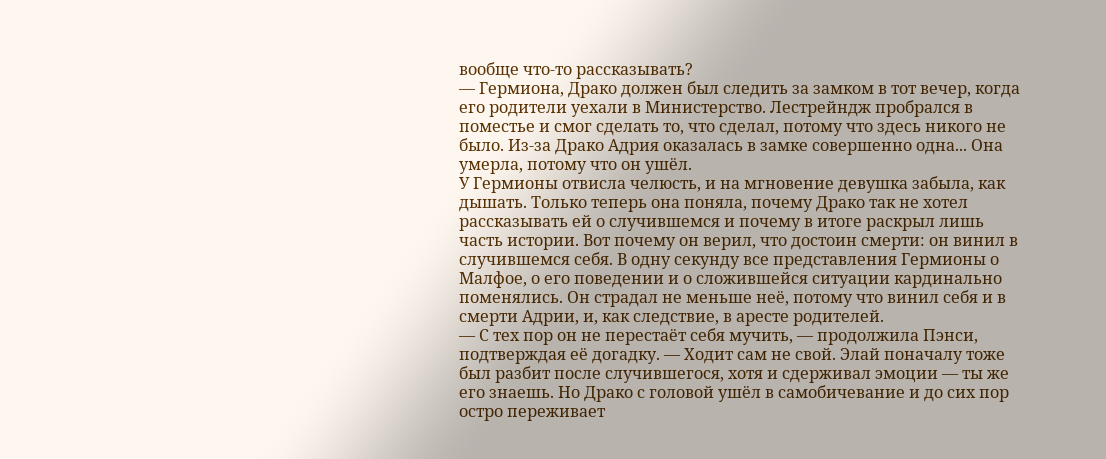вообще что-то рассказывать?
— Гермиона, Драко должен был следить за замком в тот вечер, когда его родители уехали в Министерство. Лестрейндж пробрался в поместье и смог сделать то, что сделал, потому что здесь никого не было. Из-за Драко Адрия оказалась в замке совершенно одна... Она умерла, потому что он ушёл.
У Гермионы отвисла челюсть, и на мгновение девушка забыла, как дышать. Только теперь она поняла, почему Драко так не хотел рассказывать ей о случившемся и почему в итоге раскрыл лишь часть истории. Вот почему он верил, что достоин смерти: он винил в случившемся себя. В одну секунду все представления Гермионы о Малфое, о его поведении и о сложившейся ситуации кардинально поменялись. Он страдал не меньше неё, потому что винил себя и в смерти Адрии, и, как следствие, в аресте родителей.
— С тех пор он не перестаёт себя мучить, — продолжила Пэнси, подтверждая её догадку. — Ходит сам не свой. Элай поначалу тоже был разбит после случившегося, хотя и сдерживал эмоции — ты же его знаешь. Но Драко с головой ушёл в самобичевание и до сих пор остро переживает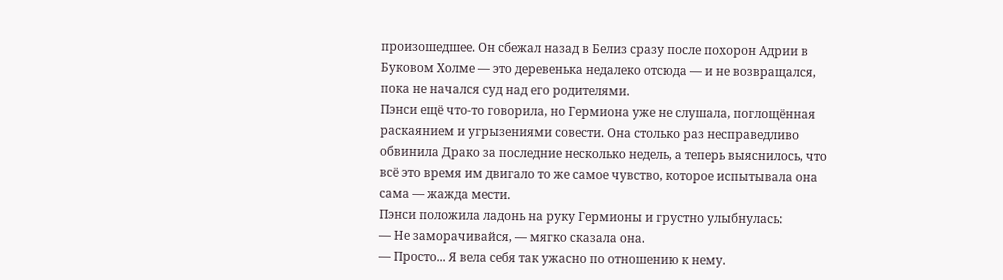произошедшее. Он сбежал назад в Белиз сразу после похорон Адрии в Буковом Холме — это деревенька недалеко отсюда — и не возвращался, пока не начался суд над его родителями.
Пэнси ещё что-то говорила, но Гермиона уже не слушала, поглощённая раскаянием и угрызениями совести. Она столько раз несправедливо обвинила Драко за последние несколько недель, а теперь выяснилось, что всё это время им двигало то же самое чувство, которое испытывала она сама — жажда мести.
Пэнси положила ладонь на руку Гермионы и грустно улыбнулась:
— Не заморачивайся, — мягко сказала она.
— Просто... Я вела себя так ужасно по отношению к нему.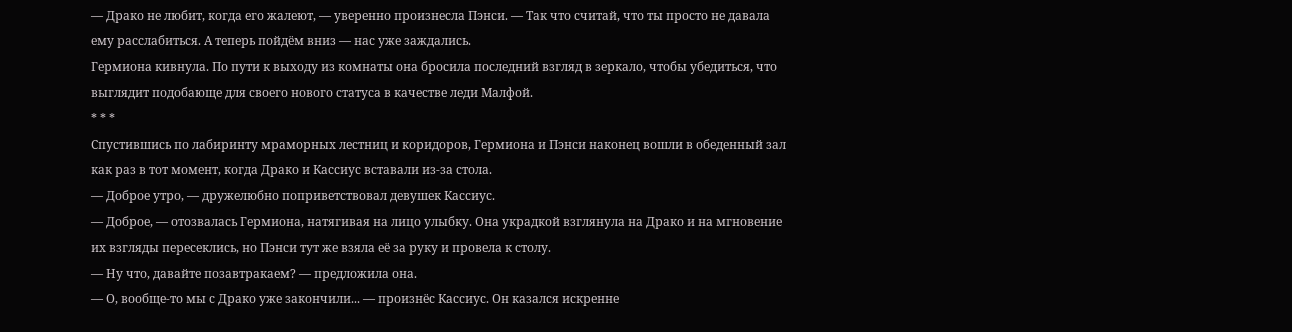— Драко не любит, когда его жалеют, — уверенно произнесла Пэнси. — Так что считай, что ты просто не давала ему расслабиться. А теперь пойдём вниз — нас уже заждались.
Гермиона кивнула. По пути к выходу из комнаты она бросила последний взгляд в зеркало, чтобы убедиться, что выглядит подобающе для своего нового статуса в качестве леди Малфой.
* * *
Спустившись по лабиринту мраморных лестниц и коридоров, Гермиона и Пэнси наконец вошли в обеденный зал как раз в тот момент, когда Драко и Кассиус вставали из-за стола.
— Доброе утро, — дружелюбно поприветствовал девушек Кассиус.
— Доброе, — отозвалась Гермиона, натягивая на лицо улыбку. Она украдкой взглянула на Драко и на мгновение их взгляды пересеклись, но Пэнси тут же взяла её за руку и провела к столу.
— Ну что, давайте позавтракаем? — предложила она.
— О, вообще-то мы с Драко уже закончили... — произнёс Кассиус. Он казался искренне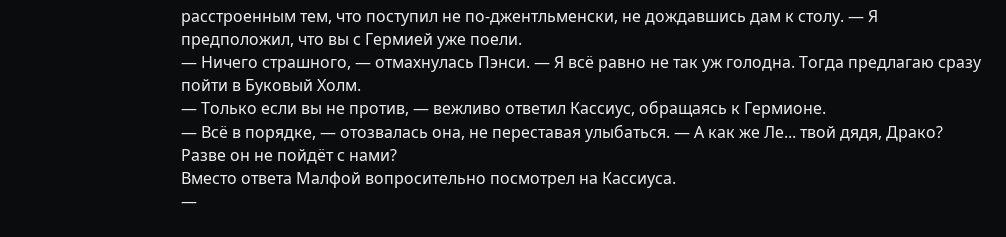расстроенным тем, что поступил не по-джентльменски, не дождавшись дам к столу. — Я предположил, что вы с Гермией уже поели.
— Ничего страшного, — отмахнулась Пэнси. — Я всё равно не так уж голодна. Тогда предлагаю сразу пойти в Буковый Холм.
— Только если вы не против, — вежливо ответил Кассиус, обращаясь к Гермионе.
— Всё в порядке, — отозвалась она, не переставая улыбаться. — А как же Ле... твой дядя, Драко? Разве он не пойдёт с нами?
Вместо ответа Малфой вопросительно посмотрел на Кассиуса.
—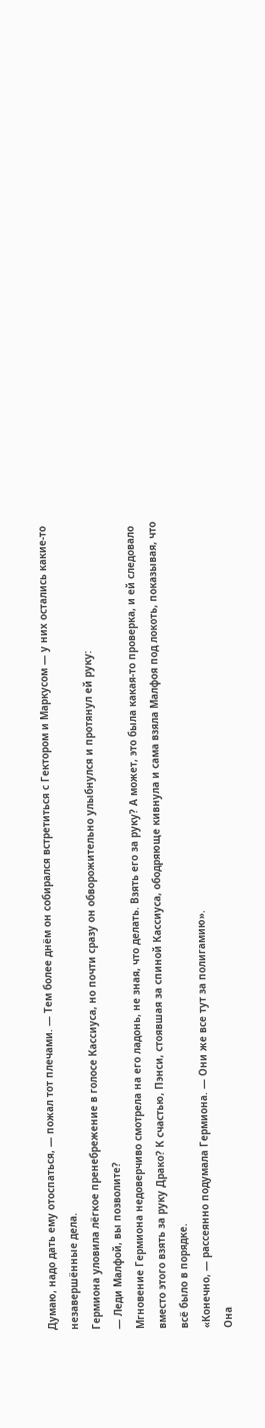Думаю, надо дать ему отоспаться, — пожал тот плечами. — Тем более днём он собирался встретиться с Гектором и Маркусом — у них остались какие-то незавершённые дела.
Гермиона уловила лёгкое пренебрежение в голосе Кассиуса, но почти сразу он обворожительно улыбнулся и протянул ей руку:
— Леди Малфой, вы позволите?
Мгновение Гермиона недоверчиво смотрела на его ладонь, не зная, что делать. Взять его за руку? А может, это была какая-то проверка, и ей следовало вместо этого взять за руку Драко? К счастью, Пэнси, стоявшая за спиной Кассиуса, ободряюще кивнула и сама взяла Малфоя под локоть, показывая, что всё было в порядке.
«Конечно, — рассеянно подумала Гермиона. — Они же все тут за полигамию».
Она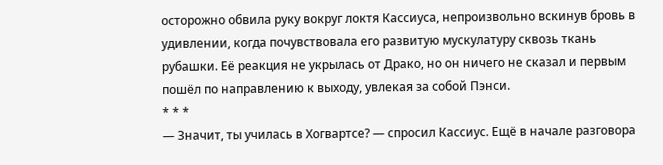осторожно обвила руку вокруг локтя Кассиуса, непроизвольно вскинув бровь в удивлении, когда почувствовала его развитую мускулатуру сквозь ткань рубашки. Её реакция не укрылась от Драко, но он ничего не сказал и первым пошёл по направлению к выходу, увлекая за собой Пэнси.
* * *
— Значит, ты училась в Хогвартсе? — спросил Кассиус. Ещё в начале разговора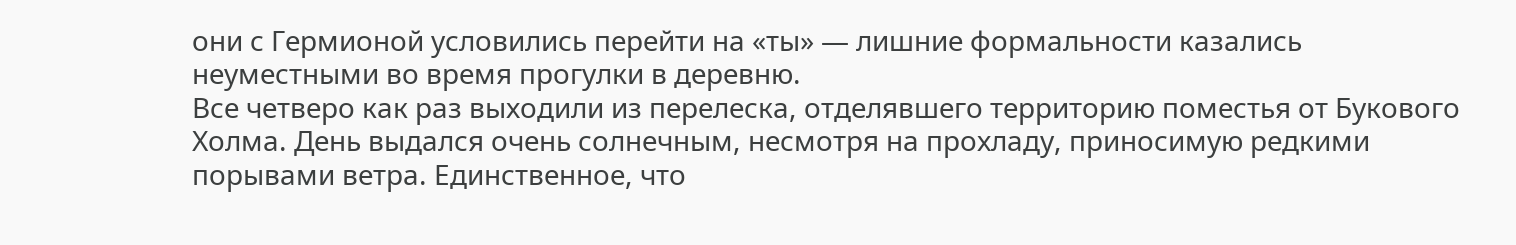они с Гермионой условились перейти на «ты» — лишние формальности казались неуместными во время прогулки в деревню.
Все четверо как раз выходили из перелеска, отделявшего территорию поместья от Букового Холма. День выдался очень солнечным, несмотря на прохладу, приносимую редкими порывами ветра. Единственное, что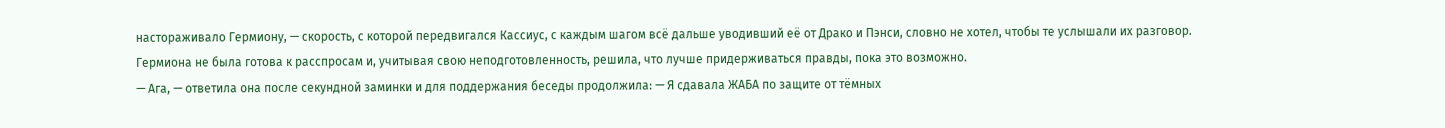настораживало Гермиону, — скорость, с которой передвигался Кассиус, с каждым шагом всё дальше уводивший её от Драко и Пэнси, словно не хотел, чтобы те услышали их разговор.
Гермиона не была готова к расспросам и, учитывая свою неподготовленность, решила, что лучше придерживаться правды, пока это возможно.
— Ага, — ответила она после секундной заминки и для поддержания беседы продолжила: — Я сдавала ЖАБА по защите от тёмных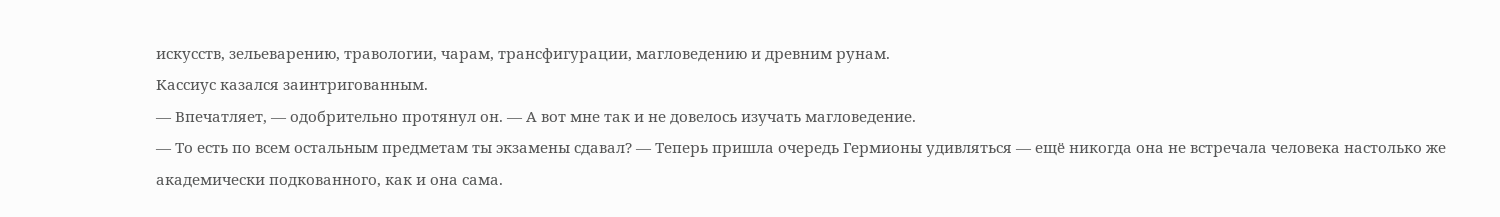искусств, зельеварению, травологии, чарам, трансфигурации, магловедению и древним рунам.
Кассиус казался заинтригованным.
— Впечатляет, — одобрительно протянул он. — А вот мне так и не довелось изучать магловедение.
— То есть по всем остальным предметам ты экзамены сдавал? — Теперь пришла очередь Гермионы удивляться — ещё никогда она не встречала человека настолько же академически подкованного, как и она сама.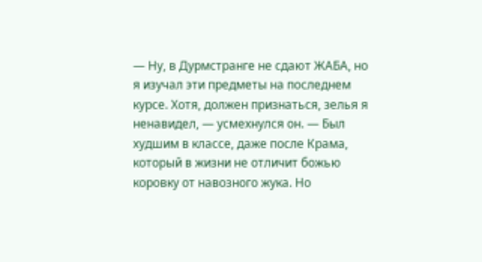— Ну, в Дурмстранге не сдают ЖАБА, но я изучал эти предметы на последнем курсе. Хотя, должен признаться, зелья я ненавидел, — усмехнулся он. — Был худшим в классе, даже после Крама, который в жизни не отличит божью коровку от навозного жука. Но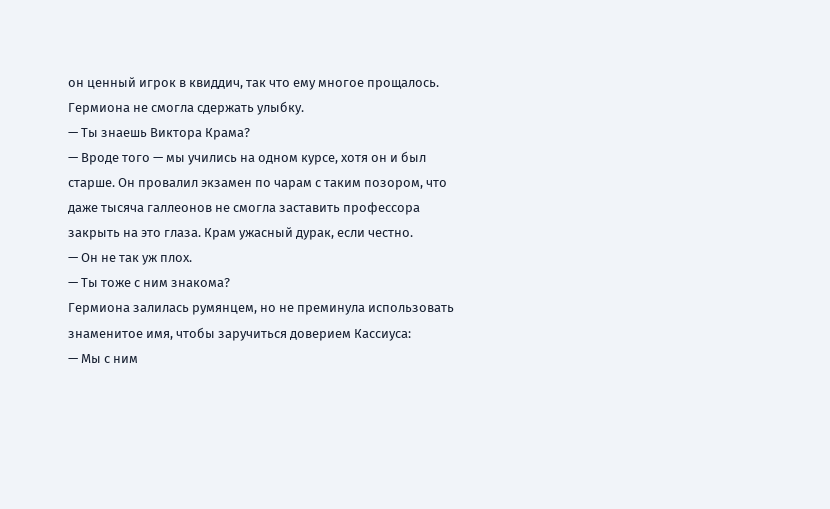он ценный игрок в квиддич, так что ему многое прощалось.
Гермиона не смогла сдержать улыбку.
— Ты знаешь Виктора Крама?
— Вроде того — мы учились на одном курсе, хотя он и был старше. Он провалил экзамен по чарам с таким позором, что даже тысяча галлеонов не смогла заставить профессора закрыть на это глаза. Крам ужасный дурак, если честно.
— Он не так уж плох.
— Ты тоже с ним знакома?
Гермиона залилась румянцем, но не преминула использовать знаменитое имя, чтобы заручиться доверием Кассиуса:
— Мы с ним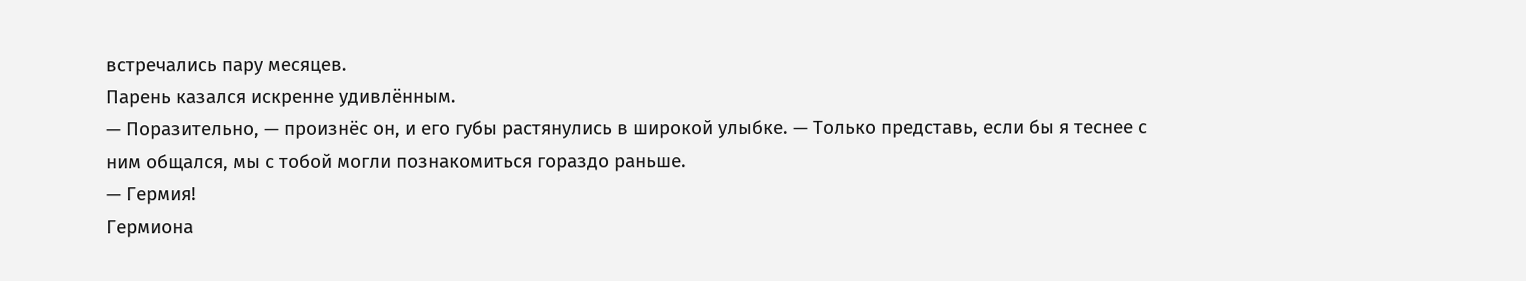встречались пару месяцев.
Парень казался искренне удивлённым.
— Поразительно, — произнёс он, и его губы растянулись в широкой улыбке. — Только представь, если бы я теснее с ним общался, мы с тобой могли познакомиться гораздо раньше.
— Гермия!
Гермиона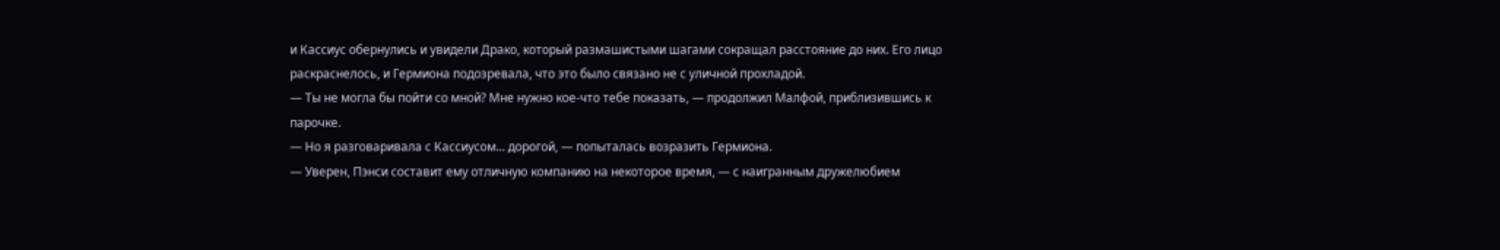и Кассиус обернулись и увидели Драко, который размашистыми шагами сокращал расстояние до них. Его лицо раскраснелось, и Гермиона подозревала, что это было связано не с уличной прохладой.
— Ты не могла бы пойти со мной? Мне нужно кое-что тебе показать, — продолжил Малфой, приблизившись к парочке.
— Но я разговаривала с Кассиусом... дорогой, — попыталась возразить Гермиона.
— Уверен, Пэнси составит ему отличную компанию на некоторое время, — с наигранным дружелюбием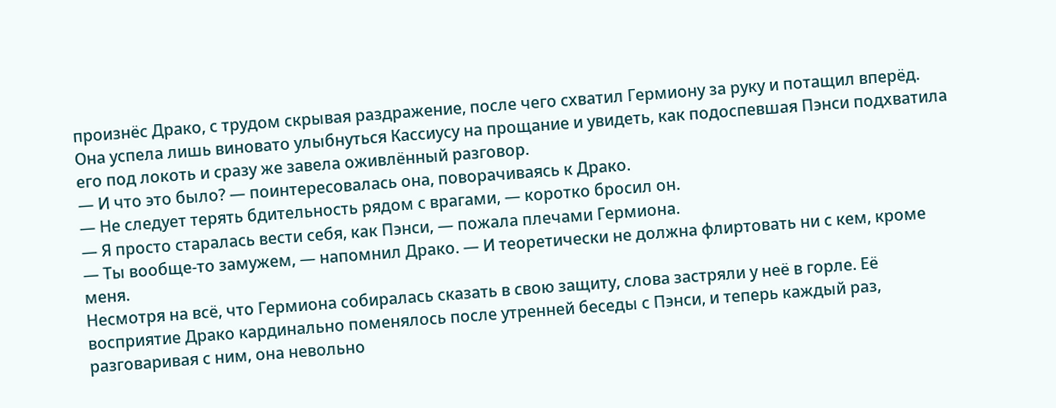произнёс Драко, с трудом скрывая раздражение, после чего схватил Гермиону за руку и потащил вперёд. Она успела лишь виновато улыбнуться Кассиусу на прощание и увидеть, как подоспевшая Пэнси подхватила его под локоть и сразу же завела оживлённый разговор.
— И что это было? — поинтересовалась она, поворачиваясь к Драко.
— Не следует терять бдительность рядом с врагами, — коротко бросил он.
— Я просто старалась вести себя, как Пэнси, — пожала плечами Гермиона.
— Ты вообще-то замужем, — напомнил Драко. — И теоретически не должна флиртовать ни с кем, кроме меня.
Несмотря на всё, что Гермиона собиралась сказать в свою защиту, слова застряли у неё в горле. Её восприятие Драко кардинально поменялось после утренней беседы с Пэнси, и теперь каждый раз, разговаривая с ним, она невольно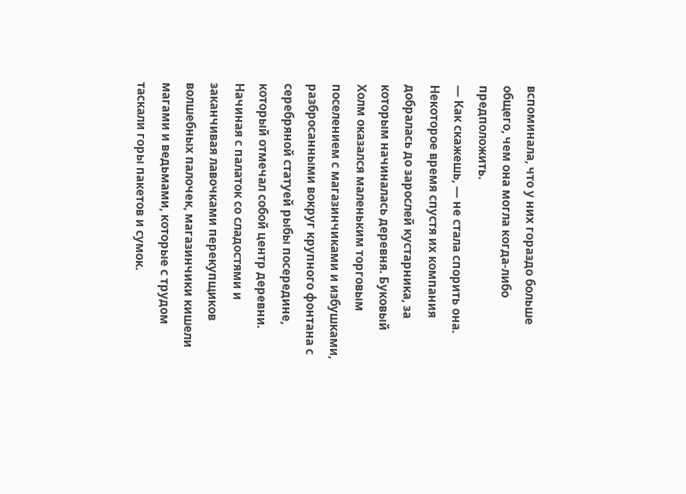вспоминала, что у них гораздо больше общего, чем она могла когда-либо предположить.
— Как скажешь, — не стала спорить она.
Некоторое время спустя их компания добралась до зарослей кустарника, за которым начиналась деревня. Буковый Холм оказался маленьким торговым поселением с магазинчиками и избушками, разбросанными вокруг крупного фонтана с серебряной статуей рыбы посередине, который отмечал собой центр деревни. Начиная с палаток со сладостями и заканчивая лавочками перекупщиков волшебных палочек, магазинчики кишели магами и ведьмами, которые с трудом таскали горы пакетов и сумок.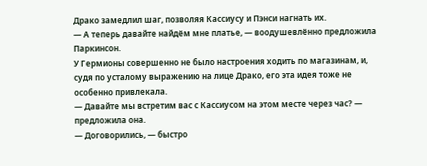Драко замедлил шаг, позволяя Кассиусу и Пэнси нагнать их.
— А теперь давайте найдём мне платье, — воодушевлённо предложила Паркинсон.
У Гермионы совершенно не было настроения ходить по магазинам, и, судя по усталому выражению на лице Драко, его эта идея тоже не особенно привлекала.
— Давайте мы встретим вас с Кассиусом на этом месте через час? — предложила она.
— Договорились, — быстро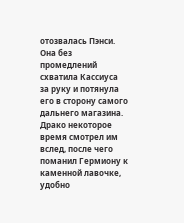отозвалась Пэнси.
Она без промедлений схватила Кассиуса за руку и потянула его в сторону самого дальнего магазина. Драко некоторое время смотрел им вслед, после чего поманил Гермиону к каменной лавочке, удобно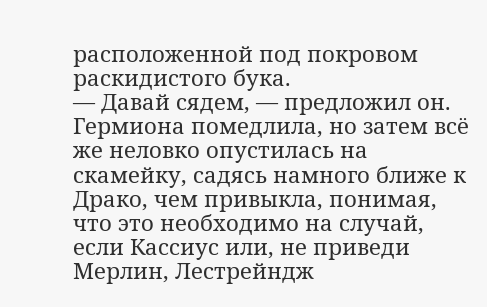расположенной под покровом раскидистого бука.
— Давай сядем, — предложил он.
Гермиона помедлила, но затем всё же неловко опустилась на скамейку, садясь намного ближе к Драко, чем привыкла, понимая, что это необходимо на случай, если Кассиус или, не приведи Мерлин, Лестрейндж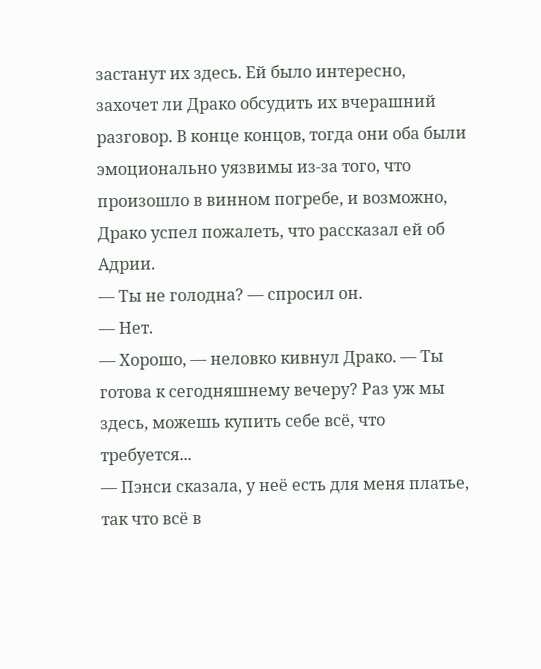застанут их здесь. Ей было интересно, захочет ли Драко обсудить их вчерашний разговор. В конце концов, тогда они оба были эмоционально уязвимы из-за того, что произошло в винном погребе, и возможно, Драко успел пожалеть, что рассказал ей об Адрии.
— Ты не голодна? — спросил он.
— Нет.
— Хорошо, — неловко кивнул Драко. — Ты готова к сегодняшнему вечеру? Раз уж мы здесь, можешь купить себе всё, что требуется...
— Пэнси сказала, у неё есть для меня платье, так что всё в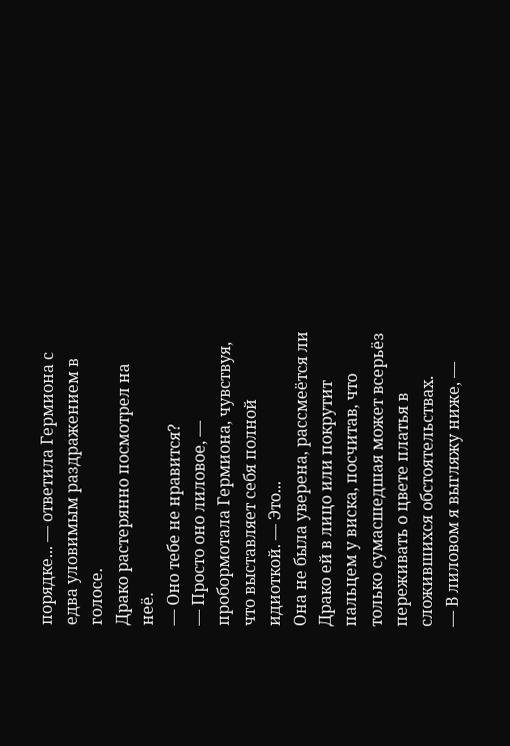порядке... — ответила Гермиона с едва уловимым раздражением в голосе.
Драко растерянно посмотрел на неё.
— Оно тебе не нравится?
— Просто оно лиловое, — пробормотала Гермиона, чувствуя, что выставляет себя полной идиоткой. — Это...
Она не была уверена, рассмеётся ли Драко ей в лицо или покрутит пальцем у виска, посчитав, что только сумасшедшая может всерьёз переживать о цвете платья в сложившихся обстоятельствах.
— В лиловом я выгляжу ниже, —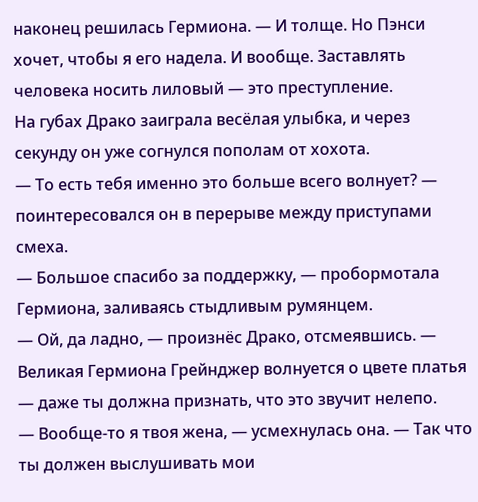наконец решилась Гермиона. — И толще. Но Пэнси хочет, чтобы я его надела. И вообще. Заставлять человека носить лиловый — это преступление.
На губах Драко заиграла весёлая улыбка, и через секунду он уже согнулся пополам от хохота.
— То есть тебя именно это больше всего волнует? — поинтересовался он в перерыве между приступами смеха.
— Большое спасибо за поддержку, — пробормотала Гермиона, заливаясь стыдливым румянцем.
— Ой, да ладно, — произнёс Драко, отсмеявшись. — Великая Гермиона Грейнджер волнуется о цвете платья — даже ты должна признать, что это звучит нелепо.
— Вообще-то я твоя жена, — усмехнулась она. — Так что ты должен выслушивать мои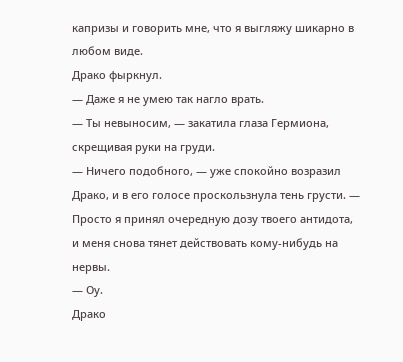капризы и говорить мне, что я выгляжу шикарно в любом виде.
Драко фыркнул.
— Даже я не умею так нагло врать.
— Ты невыносим, — закатила глаза Гермиона, скрещивая руки на груди.
— Ничего подобного, — уже спокойно возразил Драко, и в его голосе проскользнула тень грусти. — Просто я принял очередную дозу твоего антидота, и меня снова тянет действовать кому-нибудь на нервы.
— Оу.
Драко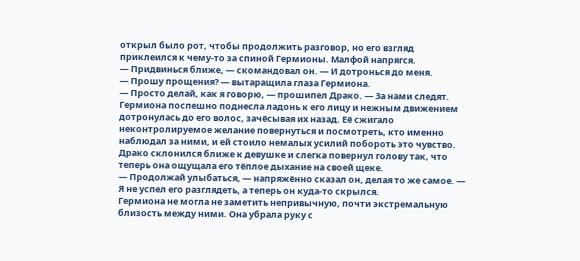открыл было рот, чтобы продолжить разговор, но его взгляд приклеился к чему-то за спиной Гермионы. Малфой напрягся.
— Придвинься ближе, — скомандовал он. — И дотронься до меня.
— Прошу прощения? — вытаращила глаза Гермиона.
— Просто делай, как я говорю, — прошипел Драко. — За нами следят.
Гермиона поспешно поднесла ладонь к его лицу и нежным движением дотронулась до его волос, зачёсывая их назад. Её сжигало неконтролируемое желание повернуться и посмотреть, кто именно наблюдал за ними, и ей стоило немалых усилий побороть это чувство. Драко склонился ближе к девушке и слегка повернул голову так, что теперь она ощущала его тёплое дыхание на своей щеке.
— Продолжай улыбаться, — напряжённо сказал он, делая то же самое. — Я не успел его разглядеть, а теперь он куда-то скрылся.
Гермиона не могла не заметить непривычную, почти экстремальную близость между ними. Она убрала руку с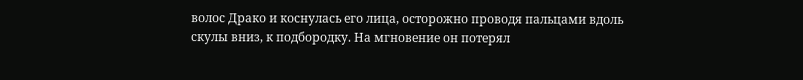волос Драко и коснулась его лица, осторожно проводя пальцами вдоль скулы вниз, к подбородку. На мгновение он потерял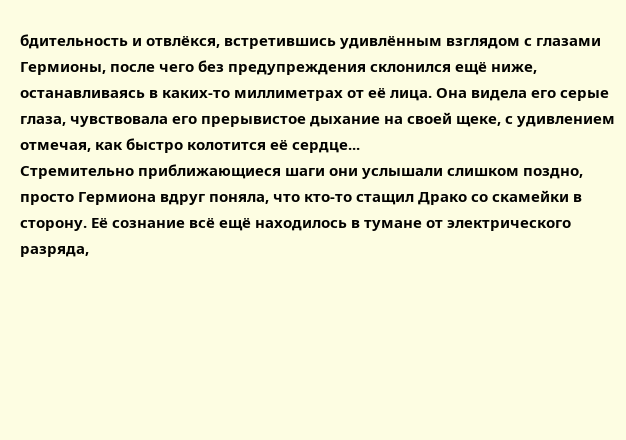бдительность и отвлёкся, встретившись удивлённым взглядом с глазами Гермионы, после чего без предупреждения склонился ещё ниже, останавливаясь в каких-то миллиметрах от её лица. Она видела его серые глаза, чувствовала его прерывистое дыхание на своей щеке, с удивлением отмечая, как быстро колотится её сердце...
Стремительно приближающиеся шаги они услышали слишком поздно, просто Гермиона вдруг поняла, что кто-то стащил Драко со скамейки в сторону. Её сознание всё ещё находилось в тумане от электрического разряда,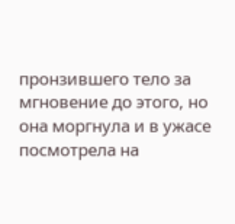пронзившего тело за мгновение до этого, но она моргнула и в ужасе посмотрела на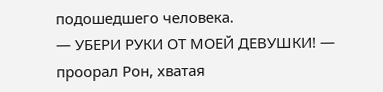подошедшего человека.
— УБЕРИ РУКИ ОТ МОЕЙ ДЕВУШКИ! — проорал Рон, хватая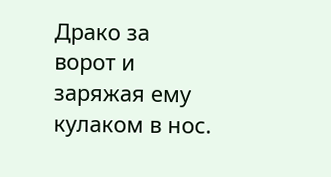Драко за ворот и заряжая ему кулаком в нос.